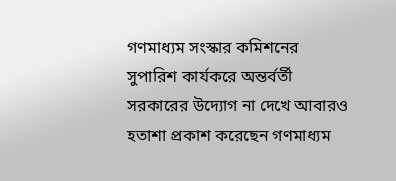গণমাধ্যম সংস্কার কমিশনের সুপারিশ কার্যকরে অন্তর্বর্তী সরকারের উদ্যোগ না দেখে আবারও হতাশা প্রকাশ করেছেন গণমাধ্যম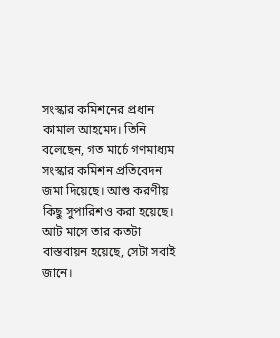সংস্কার কমিশনের প্রধান কামাল আহমেদ। তিনি বলেছেন, গত মার্চে গণমাধ্যম সংস্কার কমিশন প্রতিবেদন জমা দিয়েছে। আশু করণীয় কিছু সুপারিশও করা হয়েছে। আট মাসে তার কতটা বাস্তবায়ন হয়েছে, সেটা সবাই জানে।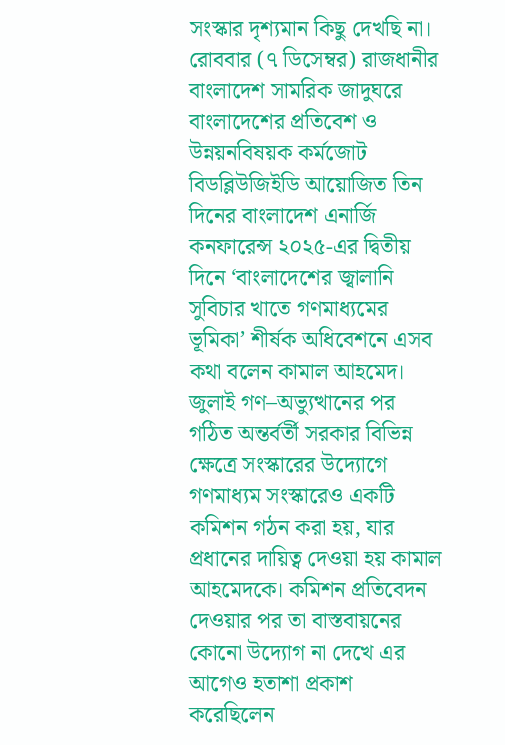সংস্কার দৃশ্যমান কিছু দেখছি না।
রোববার (৭ ডিসেম্বর) রাজধানীর বাংলাদেশ সামরিক জাদুঘরে বাংলাদেশের প্রতিবেশ ও উন্নয়নবিষয়ক কর্মজোট বিডব্লিউজিইডি আয়োজিত তিন দিনের বাংলাদেশ এনার্জি কনফারেন্স ২০২৫-এর দ্বিতীয় দিনে ‘বাংলাদেশের জ্বালানি সুবিচার খাতে গণমাধ্যমের ভূমিকা’ শীর্ষক অধিবেশনে এসব কথা বলেন কামাল আহমেদ।
জুলাই গণ–অভ্যুত্থানের পর গঠিত অন্তর্বর্তী সরকার বিভিন্ন ক্ষেত্রে সংস্কারের উদ্যোগে গণমাধ্যম সংস্কারেও একটি কমিশন গঠন করা হয়, যার প্রধানের দায়িত্ব দেওয়া হয় কামাল আহমেদকে। কমিশন প্রতিবেদন দেওয়ার পর তা বাস্তবায়নের কোনো উদ্যোগ না দেখে এর আগেও হতাশা প্রকাশ করেছিলেন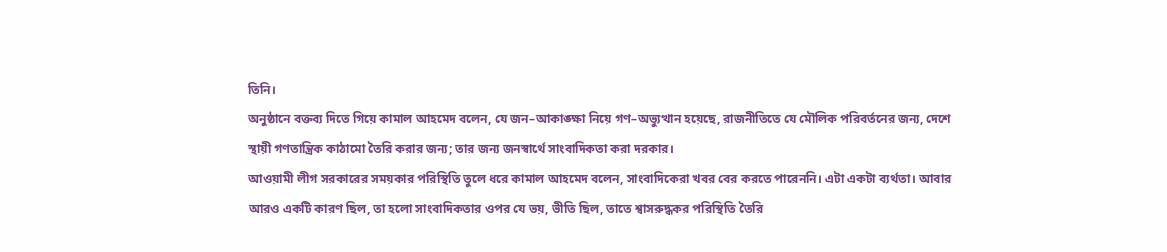তিনি।
অনুষ্ঠানে বক্তব্য দিতে গিয়ে কামাল আহমেদ বলেন, যে জন–আকাঙ্ক্ষা নিয়ে গণ–অভ্যুত্থান হয়েছে, রাজনীতিতে যে মৌলিক পরিবর্তনের জন্য, দেশে স্থায়ী গণতান্ত্রিক কাঠামো তৈরি করার জন্য; তার জন্য জনস্বার্থে সাংবাদিকতা করা দরকার।
আওয়ামী লীগ সরকারের সময়কার পরিস্থিতি তুলে ধরে কামাল আহমেদ বলেন, সাংবাদিকেরা খবর বের করতে পারেননি। এটা একটা ব্যর্থতা। আবার আরও একটি কারণ ছিল, তা হলো সাংবাদিকতার ওপর যে ভয়, ভীতি ছিল, তাতে শ্বাসরুদ্ধকর পরিস্থিতি তৈরি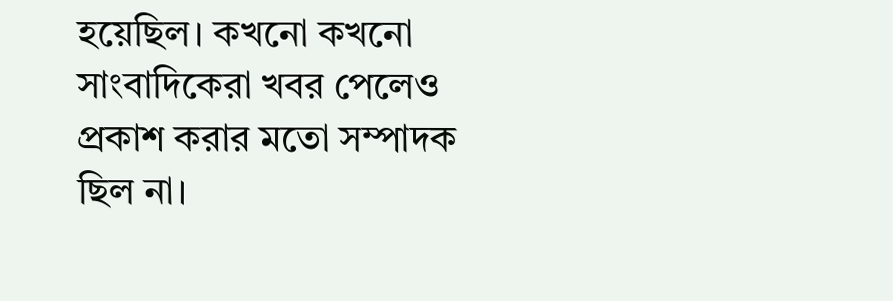হয়েছিল। কখনো কখনো সাংবাদিকেরা খবর পেলেও প্রকাশ করার মতো সম্পাদক ছিল না।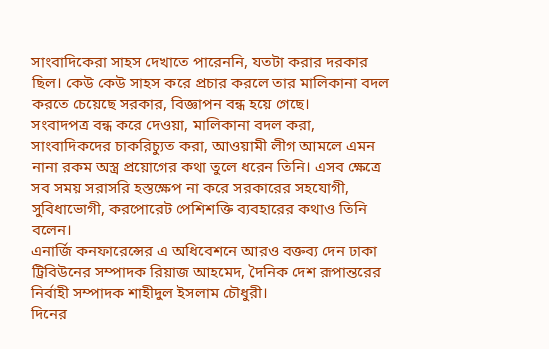সাংবাদিকেরা সাহস দেখাতে পারেননি, যতটা করার দরকার ছিল। কেউ কেউ সাহস করে প্রচার করলে তার মালিকানা বদল করতে চেয়েছে সরকার, বিজ্ঞাপন বন্ধ হয়ে গেছে।
সংবাদপত্র বন্ধ করে দেওয়া, মালিকানা বদল করা, সাংবাদিকদের চাকরিচ্যুত করা, আওয়ামী লীগ আমলে এমন নানা রকম অস্ত্র প্রয়োগের কথা তুলে ধরেন তিনি। এসব ক্ষেত্রে সব সময় সরাসরি হস্তক্ষেপ না করে সরকারের সহযোগী, সুবিধাভোগী, করপোরেট পেশিশক্তি ব্যবহারের কথাও তিনি বলেন।
এনার্জি কনফারেন্সের এ অধিবেশনে আরও বক্তব্য দেন ঢাকা ট্রিবিউনের সম্পাদক রিয়াজ আহমেদ, দৈনিক দেশ রূপান্তরের নির্বাহী সম্পাদক শাহীদুল ইসলাম চৌধুরী।
দিনের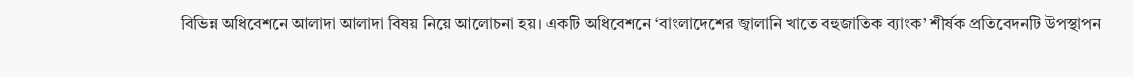বিভিন্ন অধিবেশনে আলাদা আলাদা বিষয় নিয়ে আলোচনা হয়। একটি অধিবেশনে ‘বাংলাদেশের জ্বালানি খাতে বহুজাতিক ব্যাংক’ শীর্ষক প্রতিবেদনটি উপস্থাপন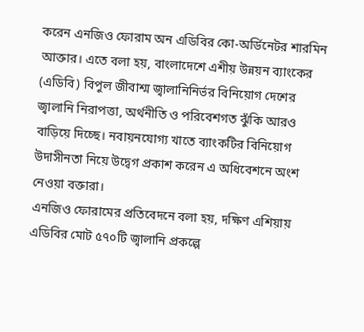করেন এনজিও ফোরাম অন এডিবির কো-অর্ডিনেটর শারমিন আক্তার। এতে বলা হয়, বাংলাদেশে এশীয় উন্নয়ন ব্যাংকের (এডিবি) বিপুল জীবাশ্ম জ্বালানিনির্ভর বিনিয়োগ দেশের জ্বালানি নিরাপত্তা, অর্থনীতি ও পরিবেশগত ঝুঁকি আরও বাড়িয়ে দিচ্ছে। নবায়নযোগ্য খাতে ব্যাংকটির বিনিয়োগ উদাসীনতা নিয়ে উদ্বেগ প্রকাশ করেন এ অধিবেশনে অংশ নেওয়া বক্তারা।
এনজিও ফোরামের প্রতিবেদনে বলা হয়, দক্ষিণ এশিয়ায় এডিবির মোট ৫৭০টি জ্বালানি প্রকল্পে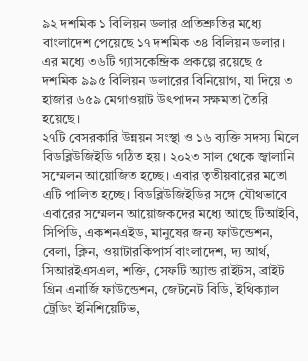৯২ দশমিক ১ বিলিয়ন ডলার প্রতিশ্রুতির মধ্যে বাংলাদেশ পেয়েছে ১৭ দশমিক ৩৪ বিলিয়ন ডলার। এর মধ্যে ৩৬টি গ্যাসকেন্দ্রিক প্রকল্পে রয়েছে ৫ দশমিক ৯৯৫ বিলিয়ন ডলারের বিনিয়োগ, যা দিয়ে ৩ হাজার ৬৫৯ মেগাওয়াট উৎপাদন সক্ষমতা তৈরি হয়েছে।
২৭টি বেসরকারি উন্নয়ন সংস্থা ও ১৬ ব্যক্তি সদস্য মিলে বিডব্লিউজিইডি গঠিত হয়। ২০২৩ সাল থেকে জ্বালানি সম্মেলন আয়োজিত হচ্ছে। এবার তৃতীয়বারের মতো এটি পালিত হচ্ছে। বিডব্লিউজিইডির সঙ্গে যৌথভাবে এবারের সম্মেলন আয়োজকদের মধ্যে আছে টিআইবি, সিপিডি, একশনএইড, মানুষের জন্য ফাউন্ডেশন, বেলা, ক্লিন, ওয়াটারকিপার্স বাংলাদেশ, দ্য আর্থ, সিআরইএসএল, শক্তি, সেফটি অ্যান্ড রাইটস, ব্রাইট গ্রিন এনার্জি ফাউন্ডেশন, জেটনেট বিডি, ইথিক্যাল ট্রেডিং ইনিশিয়েটিভ,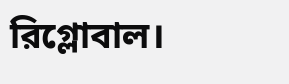রিগ্লোবাল।